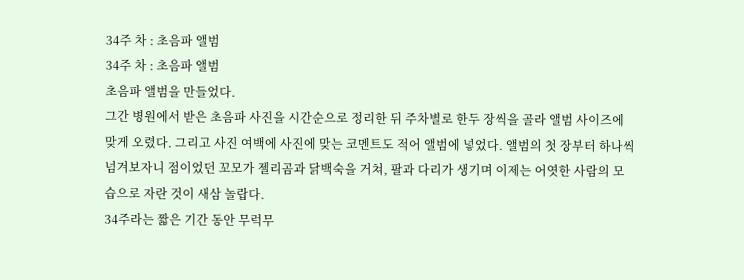34주 차 : 초음파 앨범
34주 차 : 초음파 앨범
초음파 앨범을 만들었다.
그간 병원에서 받은 초음파 사진을 시간순으로 정리한 뒤 주차별로 한두 장씩을 골라 앨범 사이즈에 맞게 오렸다. 그리고 사진 여백에 사진에 맞는 코멘트도 적어 앨범에 넣었다. 앨범의 첫 장부터 하나씩 넘겨보자니 점이었던 꼬모가 젤리곰과 닭백숙을 거쳐, 팔과 다리가 생기며 이제는 어엿한 사람의 모습으로 자란 것이 새삼 놀랍다.
34주라는 짧은 기간 동안 무럭무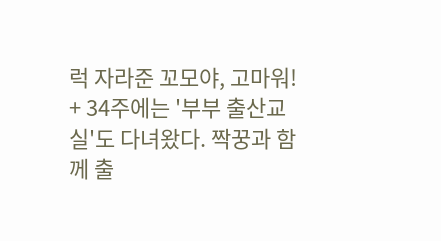럭 자라준 꼬모야, 고마워!
+ 34주에는 '부부 출산교실'도 다녀왔다. 짝꿍과 함께 출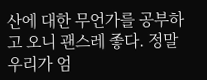산에 대한 무언가를 공부하고 오니 괜스레 좋다. 정말 우리가 엄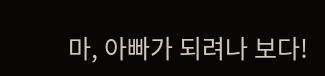마, 아빠가 되려나 보다!